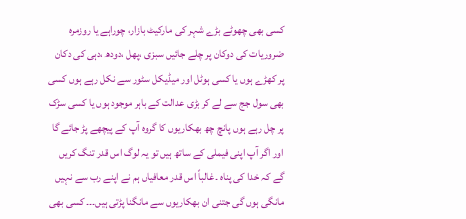کسی بھی چھوٹے بڑے شہر کی مارکیٹ بازار، چوراہے یا روزمرہ ضروریات کی دوکان پر چلے جائیں سبزی ،پھل ،دودھ ،دہی کی دکان پر کھڑے ہوں یا کسی ہوٹل اور میڈیکل سٹور سے نکل رہے ہوں کسی بھی سول جج سے لے کر بڑی عدالت کے باہر موجود ہوں یا کسی سڑک پر چل رہے ہوں پانچ چھ بھکاریوں کا گروہ آپ کے پیچھے پڑ جائے گا اور اگر آپ اپنی فیملی کے ساتھ ہیں تو یہ لوگ اس قدر تنگ کریں گے کہ خدا کی پناہ ۔غالباً اس قدر معافیاں ہم نے اپنے رب سے نہیں مانگی ہوں گی جتنی ان بھکاریوں سے مانگنا پڑتی ہیں۔۔۔ کسی بھی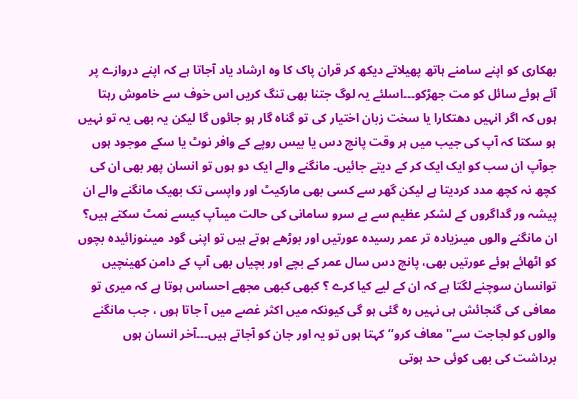بھکاری کو اپنے سامنے ہاتھ پھیلاتے دیکھ کر قران پاک کا وہ ارشاد یاد آجاتا ہے کہ اپنے دروازے پر آئے ہوئے سائل کو مت جھڑکو۔۔۔اسلئے یہ لوگ جتنا بھی تنگ کریں اس خوف سے خاموش رہتا ہوں کہ اگر انہیں دھتکارا یا سخت زبان اختیار کی تو گناہ گار ہو جائوں گا لیکن یہ بھی یہ تو نہیں ہو سکتا کہ آپ کی جیب میں ہر وقت پانچ دس یا بیس روپے کے وافر نوٹ یا سکے موجود ہوں جوآپ ان سب کو ایک ایک کر کے دیتے جائیں۔ مانگنے والے ایک دو ہوں تو انسان پھر بھی ان کی کچھ نہ کچھ مدد کردیتا ہے لیکن گھر سے کسی بھی مارکیٹ اور واپسی تک بھیک مانگنے والے ان پیشہ ور گداگروں کے لشکر عظیم سے بے سرو سامانی کی حالت میںآپ کیسے نمٹ سکتے ہیں؟
ان مانگنے والوں میںزیادہ تر عمر رسیدہ عورتیں اور بوڑھے ہوتے ہیں تو اپنی گود میںنوزائیدہ بچوں کو اٹھائے ہوئے عورتیں بھی، پانچ دس سال عمر کے بچے اور بچیاں بھی آپ کے دامن کھینچیں توانسان سوچنے لگتا ہے کہ ان کے لیے کیا کرے ؟ کبھی کبھی مجھے احساس ہوتا ہے کہ میری تو معافی کی گنجائش ہی نہیں رہ گئی ہو گی کیونکہ میں اکثر غصے میں آ جاتا ہوں ، جب مانگنے والوں کو لجاجت سے'' معاف کرو‘‘ کہتا ہوں تو یہ اور جان کو آجاتے ہیں۔۔۔آخر انسان ہوں برداشت کی بھی کوئی حد ہوتی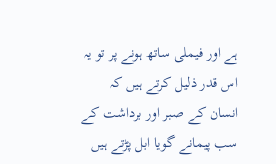ہے اور فیملی ساتھ ہونے پر تو یہ اس قدر ذلیل کرتے ہیں کہ انسان کے صبر اور برداشت کے سب پیمانے گویا ابل پڑتے ہیں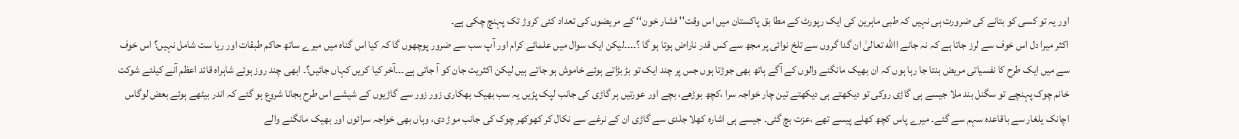اور یہ تو کسی کو بتانے کی ضرورت ہی نہیں کہ طبی ماہرین کی ایک رپورٹ کے مطا بق پاکستان میں اس وقت'' فشار خون‘‘ کے مریضوں کی تعداد کئی کروڑ تک پہنچ چکی ہے۔
اکثر میرا دل اس خوف سے لرز جاتا ہے کہ نہ جانے االله تعالیٰ ان گدا گروں سے تلخ نوائی پر مجھ سے کس قدر ناراض ہوتا ہو گا ؟۔۔۔۔لیکن ایک سوال میں علمائے کرام اور آپ سب سے ضرور پوچھوں گا کہ کیا اس گناہ میں میرے ساتھ حاکم طبقات اور ریا ست شامل نہیں؟ اس خوف سے میں ایک طرح کا نفسیاتی مریض بنتا جا رہا ہوں کہ ان بھیک مانگنے والوں کے آگے ہاتھ بھی جوڑتا ہوں جس پر چند ایک تو بڑ بڑاتے ہوئے خاموش ہو جاتے ہیں لیکن اکثریت جان کو آ جاتی ہے۔۔۔آخر کیا کریں کہاں جائیں؟۔ ابھی چند روز ہوئے شاہراہ قائد اعظم آنے کیلئے شوکت خانم چوک پہنچے تو سگنل بند ملا جیسے ہی گاڑی روکی تو دیکھتے ہی دیکھتے تین چار خواجہ سرا ،کچھ بوڑھے، بچے اور عورتیں ہر گاڑی کی جانب لپک پڑیں یہ سب بھیک بھکاری زور زور سے گاڑیوں کے شیشے اس طرح بجانا شروع ہو گئے کہ اندر بیٹھے ہوئے بعض لوگاس اچانک یلغار سے باقاعدہ سہم سے گئے۔ میرے پاس کچھ کھلے پیسے تھے ،عزت بچ گئی۔ جیسے ہی اشارہ کھلا جلدی سے گاڑی ان کے نرغے سے نکال کر کھوکھر چوک کی جانب موڑ دی، وہاں بھی خواجہ سرائوں اور بھیک مانگنے والے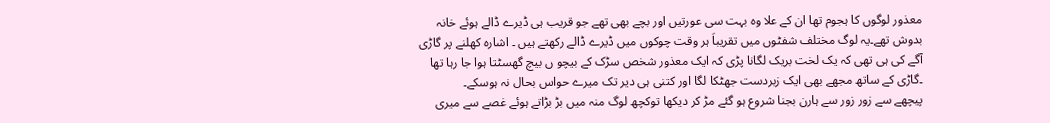معذور لوگوں کا ہجوم تھا ان کے علا وہ بہت سی عورتیں اور بچے بھی تھے جو قریب ہی ڈیرے ڈالے ہوئے خانہ بدوش تھے۔یہ لوگ مختلف شفٹوں میں تقریباَ ہر وقت چوکوں میں ڈیرے ڈالے رکھتے ہیں ۔ اشارہ کھلنے پر گاڑی آگے کی ہی تھی کہ یک لخت بریک لگانا پڑی کہ ایک معذور شخص سڑک کے بیچو ں بیچ گھسٹتا ہوا جا رہا تھا ۔گاڑی کے ساتھ مجھے بھی ایک زبردست جھٹکا لگا اور کتنی ہی دیر تک میرے حواس بحال نہ ہوسکے۔
پیچھے سے زور زور سے ہارن بجنا شروع ہو گئے مڑ کر دیکھا توکچھ لوگ منہ میں بڑ بڑاتے ہوئے غصے سے میری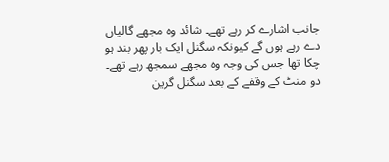جانب اشارے کر رہے تھے۔ شائد وہ مجھے گالیاں دے رہے ہوں گے کیونکہ سگنل ایک بار پھر بند ہو چکا تھا جس کی وجہ وہ مجھے سمجھ رہے تھے۔ دو منٹ کے وقفے کے بعد سگنل گرین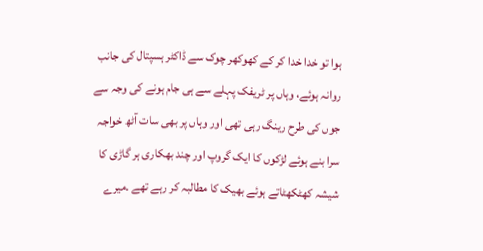ہوا تو خدا خدا کر کے کھوکھر چوک سے ڈاکٹر ہسپتال کی جانب روانہ ہوئے، وہاں پر ٹریفک پہلے سے ہی جام ہونے کی وجہ سے جوں کی طرح رینگ رہی تھی اور وہاں پر بھی سات آٹھ خواجہ سرا بنے ہوئے لڑکوں کا ایک گروپ اور چند بھکاری ہر گاڑی کا شیشہ کھٹکھٹاتے ہوئے بھیک کا مطالبہ کر رہے تھے ۔میرے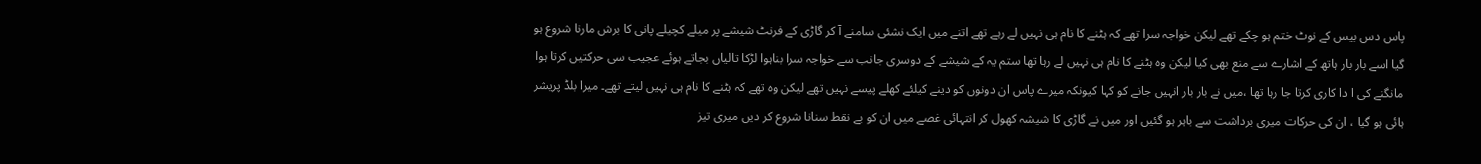پاس دس بیس کے نوٹ ختم ہو چکے تھے لیکن خواجہ سرا تھے کہ ہٹنے کا نام ہی نہیں لے رہے تھے اتنے میں ایک نشئی سامنے آ کر گاڑی کے فرنٹ شیشے پر میلے کچیلے پانی کا برش مارنا شروع ہو گیا اسے بار بار ہاتھ کے اشارے سے منع بھی کیا لیکن وہ ہٹنے کا نام ہی نہیں لے رہا تھا ستم یہ کے شیشے کے دوسری جانب سے خواجہ سرا بناہوا لڑکا تالیاں بجاتے ہوئے عجیب سی حرکتیں کرتا ہوا مانگنے کی ا دا کاری کرتا جا رہا تھا ،میں نے بار بار انہیں جانے کو کہا کیونکہ میرے پاس ان دونوں کو دینے کیلئے کھلے پیسے نہیں تھے لیکن وہ تھے کہ ہٹنے کا نام ہی نہیں لیتے تھے۔ میرا بلڈ پریشر ہائی ہو گیا ، ان کی حرکات میری برداشت سے باہر ہو گئیں اور میں نے گاڑی کا شیشہ کھول کر انتہائی غصے میں ان کو بے نقط سنانا شروع کر دیں میری تیز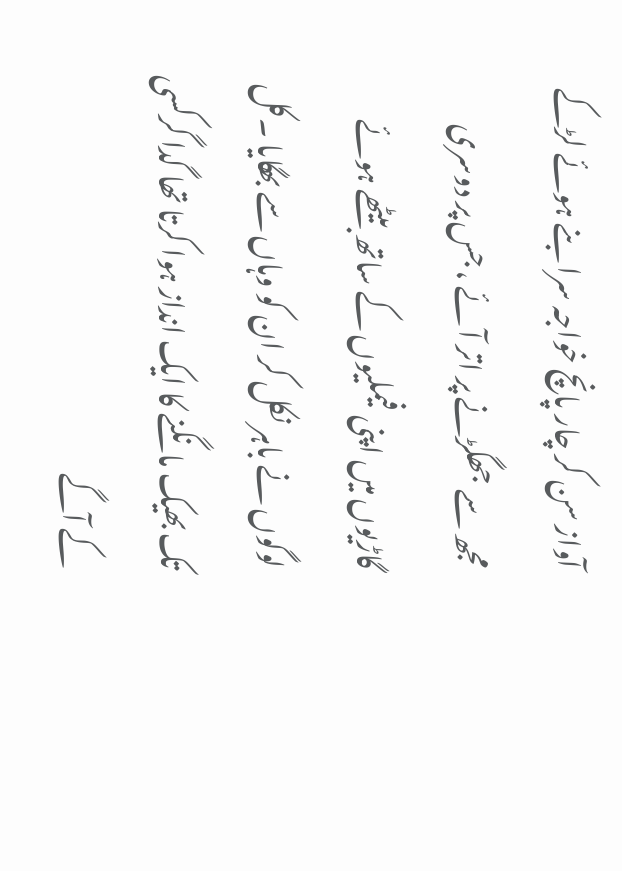آواز سن کر چار پانچ خواجہ سرا بنے ہوئے لڑکے مجھ سے جھگڑنے پر اتر آئے ، جس پر دوسری گاڑیوں میں اپنی فیملیوں کے ساتھ بیٹھے ہوئے لوگوں نے باہر نکل کر ان کو وہاں سے بھگایا ۔کل تک بھیک مانگنے کا ایک انداز ہوا کرتا تھا گدا گرکسی کے آگے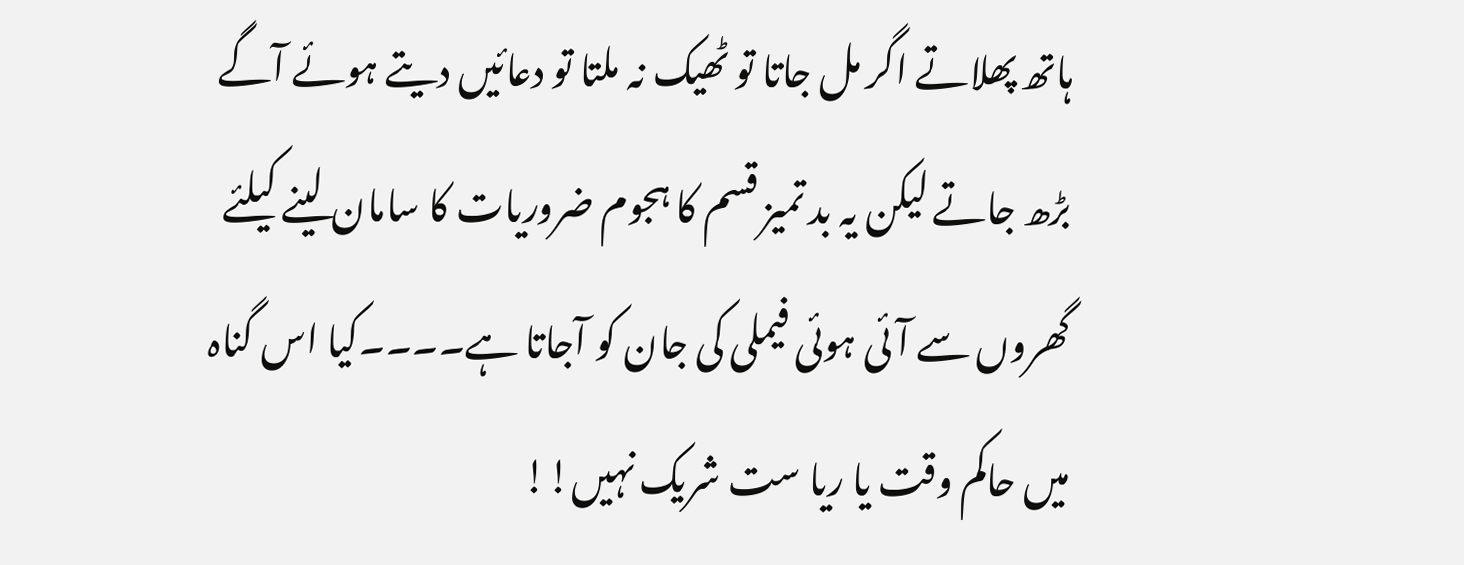ہاتھ پھلاتے اگر مل جاتا تو ٹھیک نہ ملتا تو دعائیں دیتے ہوئے آگے بڑھ جاتے لیکن یہ بد تمیز قسم کا ہجوم ضروریات کا سامان لینے کیلئے گھروں سے آئی ہوئی فیملی کی جان کو آجاتا ہے۔۔۔۔کیا اس گناہ میں حاکم وقت یا ریا ست شریک نہیں!!